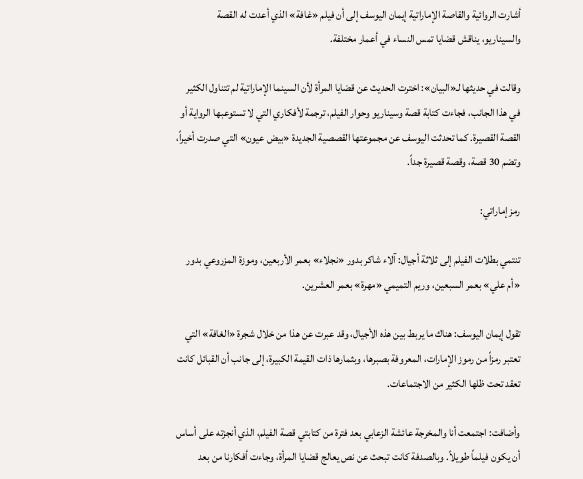أشارت الروائية والقاصة الإماراتية إيمان اليوسف إلى أن فيلم «غافة» الذي أعدت له القصة والسيناريو، يناقش قضايا تمس النساء في أعمار مختلفة.

وقالت في حديثها لـ«البيان»: اخترت الحديث عن قضايا المرأة لأن السينما الإماراتية لم تتناول الكثير في هذا الجانب، فجاءت كتابة قصة وسيناريو وحوار الفيلم، ترجمة لأفكاري التي لا تستوعبها الرواية أو القصة القصيرة. كما تحدثت اليوسف عن مجموعتها القصصية الجديدة «بيض عيون» التي صدرت أخيراً، وتضم 30 قصة، وقصة قصيرة جداً.

رمز إماراتي:

تنتمي بطلات الفيلم إلى ثلاثة أجيال: آلاء شاكر بدور «نجلاء» بعمر الأربعين، وموزة المزروعي بدور «أم علي» بعمر السبعين، وريم التميمي «مهرة» بعمر العشرين.

تقول إيمان اليوسف: هناك ما يربط بين هذه الأجيال، وقد عبرت عن هذا من خلال شجرة «الغافة» التي تعتبر رمزاً من رموز الإمارات، المعروفة بصبرها، وبثمارها ذات القيمة الكبيرة، إلى جانب أن القبائل كانت تعقد تحت ظلها الكثير من الاجتماعات.

وأضافت: اجتمعت أنا والمخرجة عائشة الزعابي بعد فترة من كتابتي قصة الفيلم، الذي أنجزته على أساس أن يكون فيلماً طويلاً. وبالصدفة كانت تبحث عن نص يعالج قضايا المرأة، وجاءت أفكارنا من بعد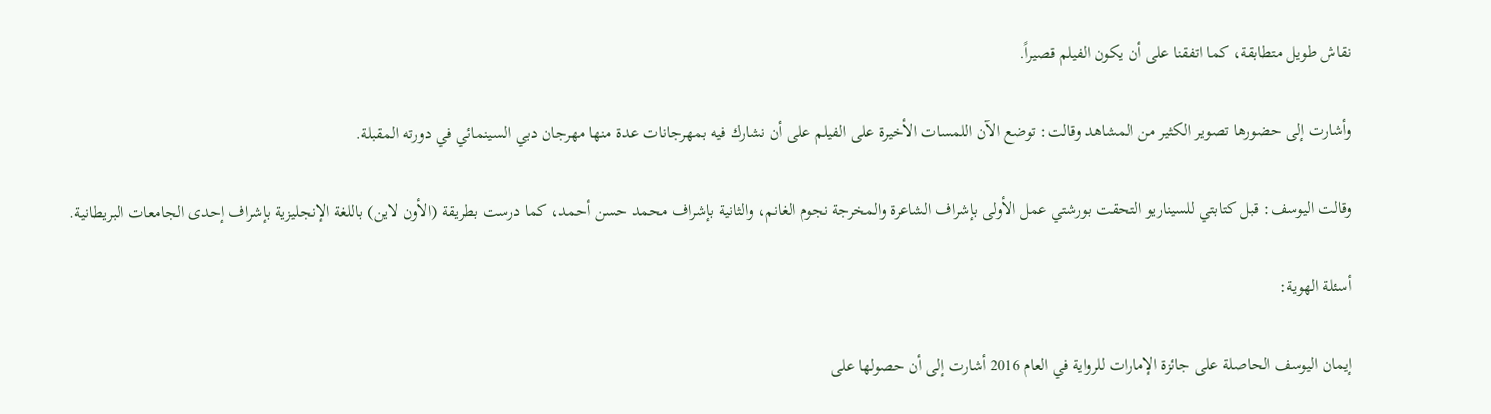نقاش طويل متطابقة، كما اتفقنا على أن يكون الفيلم قصيراً.

وأشارت إلى حضورها تصوير الكثير من المشاهد وقالت: توضع الآن اللمسات الأخيرة على الفيلم على أن نشارك فيه بمهرجانات عدة منها مهرجان دبي السينمائي في دورته المقبلة.

وقالت اليوسف: قبل كتابتي للسيناريو التحقت بورشتي عمل الأولى بإشراف الشاعرة والمخرجة نجوم الغانم، والثانية بإشراف محمد حسن أحمد، كما درست بطريقة (الأون لاين) باللغة الإنجليزية بإشراف إحدى الجامعات البريطانية.

أسئلة الهوية:

إيمان اليوسف الحاصلة على جائزة الإمارات للرواية في العام 2016 أشارت إلى أن حصولها على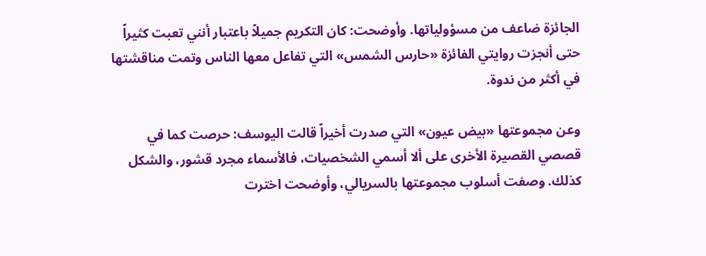الجائزة ضاعف من مسؤولياتها. وأوضحت: كان التكريم جميلاً باعتبار أنني تعبت كثيراً حتى أنجزت روايتي الفائزة «حارس الشمس» التي تفاعل معها الناس وتمت مناقشتها في أكثر من ندوة.

وعن مجموعتها «بيض عيون» التي صدرت أخيراً قالت اليوسف: حرصت كما في قصصي القصيرة الأخرى على ألا أسمي الشخصيات، فالأسماء مجرد قشور، والشكل كذلك. وصفت أسلوب مجموعتها بالسريالي، وأوضحت اخترت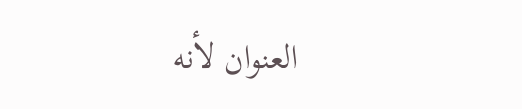العنوان لأنه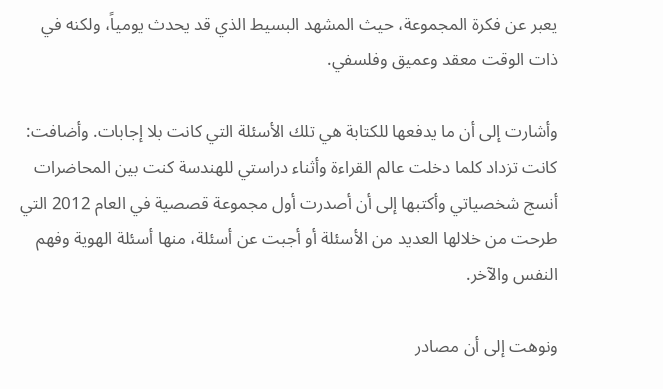يعبر عن فكرة المجموعة، حيث المشهد البسيط الذي قد يحدث يومياً، ولكنه في ذات الوقت معقد وعميق وفلسفي.

وأشارت إلى أن ما يدفعها للكتابة هي تلك الأسئلة التي كانت بلا إجابات. وأضافت: كانت تزداد كلما دخلت عالم القراءة وأثناء دراستي للهندسة كنت بين المحاضرات أنسج شخصياتي وأكتبها إلى أن أصدرت أول مجموعة قصصية في العام 2012 التي طرحت من خلالها العديد من الأسئلة أو أجبت عن أسئلة، منها أسئلة الهوية وفهم النفس والآخر.

ونوهت إلى أن مصادر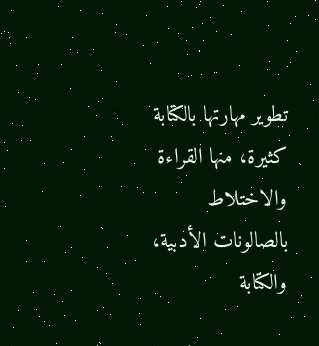تطوير مهارتها بالكتابة كثيرة، منها القراءة والاختلاط بالصالونات الأدبية، والكتابة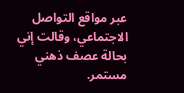عبر مواقع التواصل الاجتماعي، وقالت إني بحالة عصف ذهني مستمر.